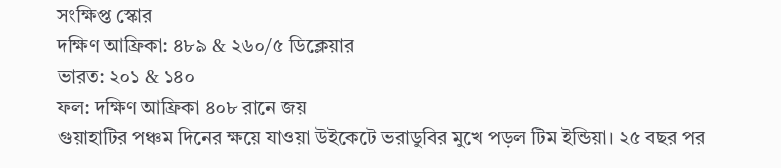সংক্ষিপ্ত স্কোর
দক্ষিণ আফ্রিকা: ৪৮৯ & ২৬০/৫ ডিক্লেয়ার
ভারত: ২০১ & ১৪০
ফল: দক্ষিণ আফ্রিকা ৪০৮ রানে জয়
গুয়াহাটির পঞ্চম দিনের ক্ষয়ে যাওয়া উইকেটে ভরাডুবির মুখে পড়ল টিম ইন্ডিয়া। ২৫ বছর পর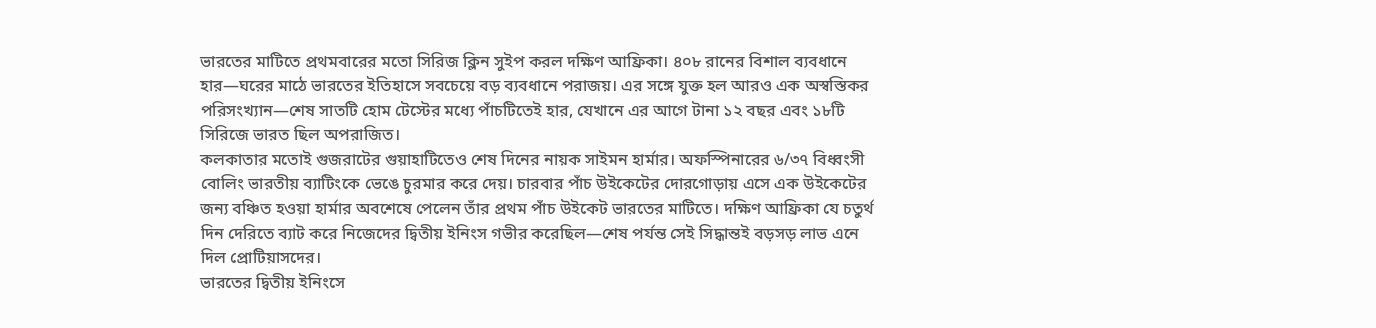ভারতের মাটিতে প্রথমবারের মতো সিরিজ ক্লিন সুইপ করল দক্ষিণ আফ্রিকা। ৪০৮ রানের বিশাল ব্যবধানে হার—ঘরের মাঠে ভারতের ইতিহাসে সবচেয়ে বড় ব্যবধানে পরাজয়। এর সঙ্গে যুক্ত হল আরও এক অস্বস্তিকর পরিসংখ্যান—শেষ সাতটি হোম টেস্টের মধ্যে পাঁচটিতেই হার, যেখানে এর আগে টানা ১২ বছর এবং ১৮টি সিরিজে ভারত ছিল অপরাজিত।
কলকাতার মতোই গুজরাটের গুয়াহাটিতেও শেষ দিনের নায়ক সাইমন হার্মার। অফস্পিনারের ৬/৩৭ বিধ্বংসী বোলিং ভারতীয় ব্যাটিংকে ভেঙে চুরমার করে দেয়। চারবার পাঁচ উইকেটের দোরগোড়ায় এসে এক উইকেটের জন্য বঞ্চিত হওয়া হার্মার অবশেষে পেলেন তাঁর প্রথম পাঁচ উইকেট ভারতের মাটিতে। দক্ষিণ আফ্রিকা যে চতুর্থ দিন দেরিতে ব্যাট করে নিজেদের দ্বিতীয় ইনিংস গভীর করেছিল—শেষ পর্যন্ত সেই সিদ্ধান্তই বড়সড় লাভ এনে দিল প্রোটিয়াসদের।
ভারতের দ্বিতীয় ইনিংসে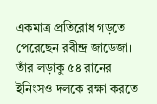একমাত্র প্রতিরোধ গড়তে পেরেছেন রবীন্দ্র জাডেজা। তাঁর লড়াকু ৫৪ রানের ইনিংসও দলকে রক্ষা করতে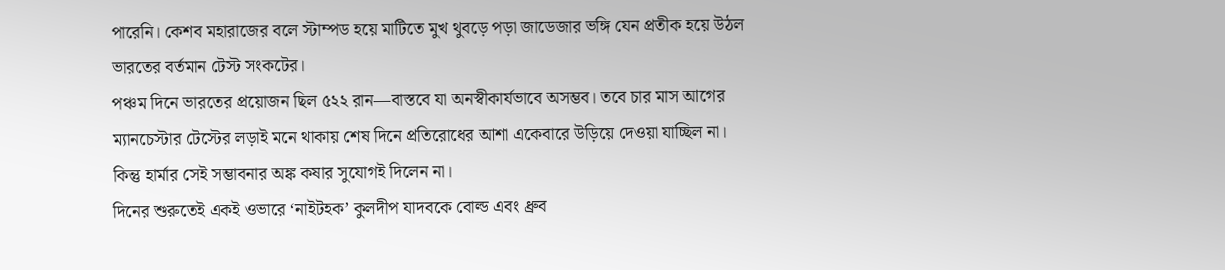পারেনি। কেশব মহারাজের বলে স্টাম্পড হয়ে মাটিতে মুখ থুবড়ে পড়া জাডেজার ভঙ্গি যেন প্রতীক হয়ে উঠল ভারতের বর্তমান টেস্ট সংকটের।
পঞ্চম দিনে ভারতের প্রয়োজন ছিল ৫২২ রান—বাস্তবে যা অনস্বীকার্যভাবে অসম্ভব। তবে চার মাস আগের ম্যানচেস্টার টেস্টের লড়াই মনে থাকায় শেষ দিনে প্রতিরোধের আশা একেবারে উড়িয়ে দেওয়া যাচ্ছিল না। কিন্তু হার্মার সেই সম্ভাবনার অঙ্ক কষার সুযোগই দিলেন না।
দিনের শুরুতেই একই ওভারে ‘নাইটহক’ কুলদীপ যাদবকে বোল্ড এবং ধ্রুব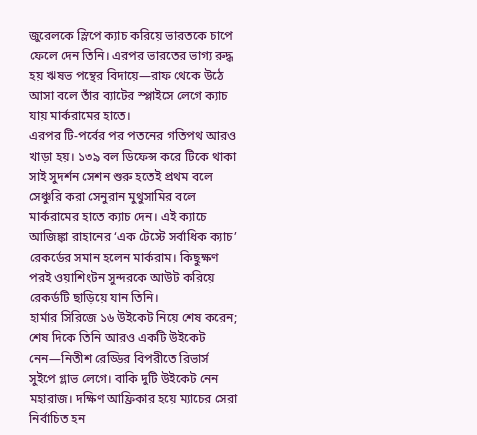জুরেলকে স্লিপে ক্যাচ করিয়ে ভারতকে চাপে ফেলে দেন তিনি। এরপর ভারতের ভাগ্য রুদ্ধ হয় ঋষভ পন্থের বিদায়ে—রাফ থেকে উঠে আসা বলে তাঁর ব্যাটের স্প্লাইসে লেগে ক্যাচ যায় মার্করামের হাতে।
এরপর টি-পর্বের পর পতনের গতিপথ আরও খাড়া হয়। ১৩৯ বল ডিফেন্স করে টিকে থাকা সাই সুদর্শন সেশন শুরু হতেই প্রথম বলে সেঞ্চুরি করা সেনুরান মুথুসামির বলে মার্করামের হাতে ক্যাচ দেন। এই ক্যাচে আজিঙ্কা রাহানের ‘এক টেস্টে সর্বাধিক ক্যাচ’ রেকর্ডের সমান হলেন মার্করাম। কিছুক্ষণ পরই ওয়াশিংটন সুন্দরকে আউট করিয়ে রেকর্ডটি ছাড়িয়ে যান তিনি।
হার্মার সিরিজে ১৬ উইকেট নিয়ে শেষ করেন; শেষ দিকে তিনি আরও একটি উইকেট নেন—নিতীশ রেড্ডির বিপরীতে রিভার্স সুইপে গ্লাভ লেগে। বাকি দুটি উইকেট নেন মহারাজ। দক্ষিণ আফ্রিকার হয়ে ম্যাচের সেরা নির্বাচিত হন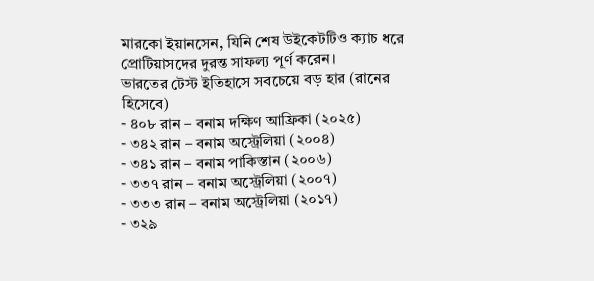মারকো ইয়ানসেন, যিনি শেষ উইকেটটিও ক্যাচ ধরে প্রোটিয়াসদের দুরন্ত সাফল্য পূর্ণ করেন।
ভারতের টেস্ট ইতিহাসে সবচেয়ে বড় হার (রানের হিসেবে)
- ৪০৮ রান – বনাম দক্ষিণ আফ্রিকা (২০২৫)
- ৩৪২ রান – বনাম অস্ট্রেলিয়া (২০০৪)
- ৩৪১ রান – বনাম পাকিস্তান (২০০৬)
- ৩৩৭ রান – বনাম অস্ট্রেলিয়া (২০০৭)
- ৩৩৩ রান – বনাম অস্ট্রেলিয়া (২০১৭)
- ৩২৯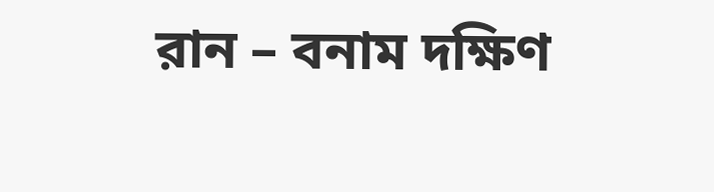রান – বনাম দক্ষিণ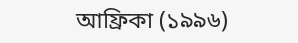আফ্রিকা (১৯৯৬)